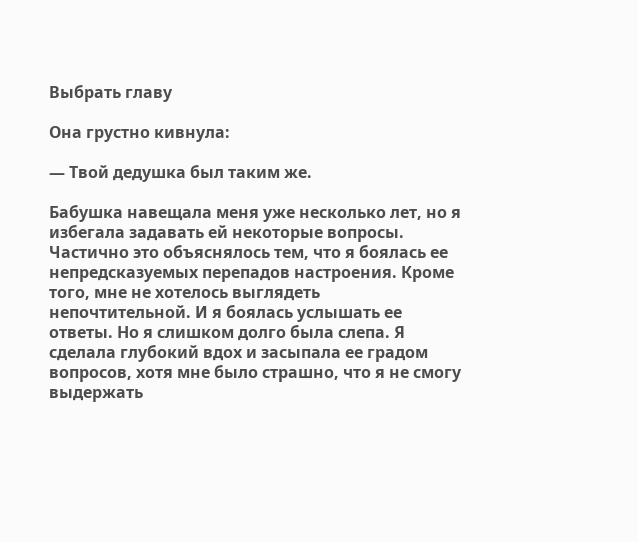Выбрать главу

Она грустно кивнула:

— Твой дедушка был таким же.

Бабушка навещала меня уже несколько лет, но я избегала задавать ей некоторые вопросы. Частично это объяснялось тем, что я боялась ее непредсказуемых перепадов настроения. Кроме того, мне не хотелось выглядеть непочтительной. И я боялась услышать ее ответы. Но я слишком долго была слепа. Я сделала глубокий вдох и засыпала ее градом вопросов, хотя мне было страшно, что я не смогу выдержать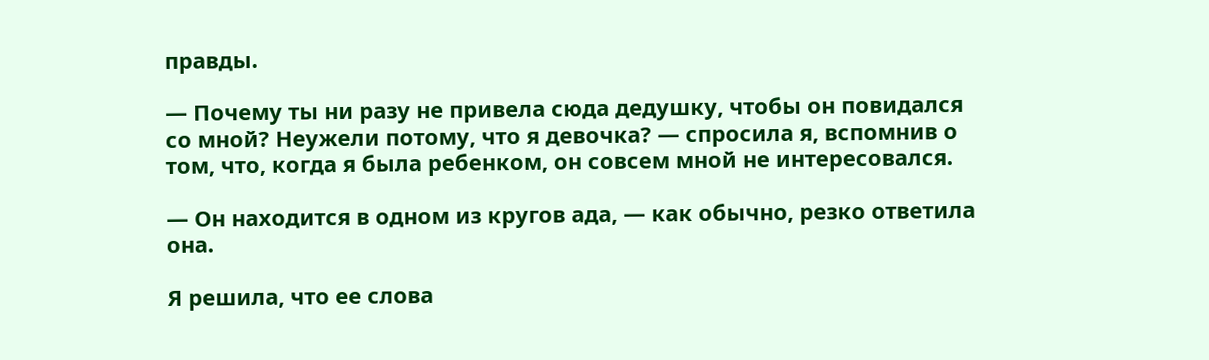правды.

— Почему ты ни разу не привела сюда дедушку, чтобы он повидался со мной? Неужели потому, что я девочка? — спросила я, вспомнив о том, что, когда я была ребенком, он совсем мной не интересовался.

— Он находится в одном из кругов ада, — как обычно, резко ответила она.

Я решила, что ее слова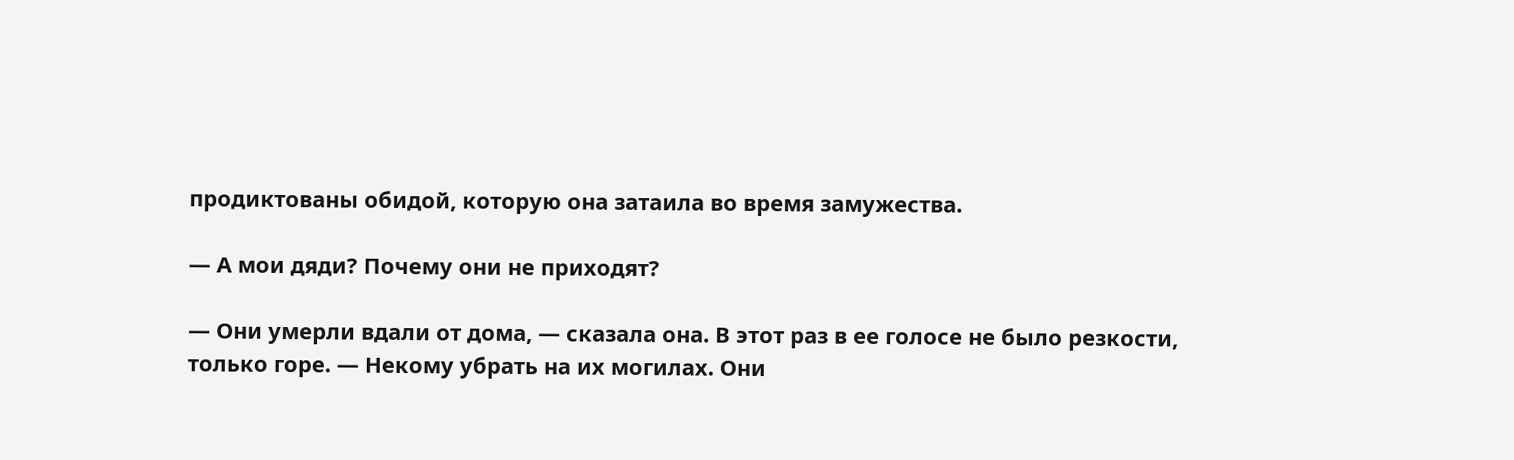продиктованы обидой, которую она затаила во время замужества.

— А мои дяди? Почему они не приходят?

— Они умерли вдали от дома, — сказала она. В этот раз в ее голосе не было резкости, только горе. — Некому убрать на их могилах. Они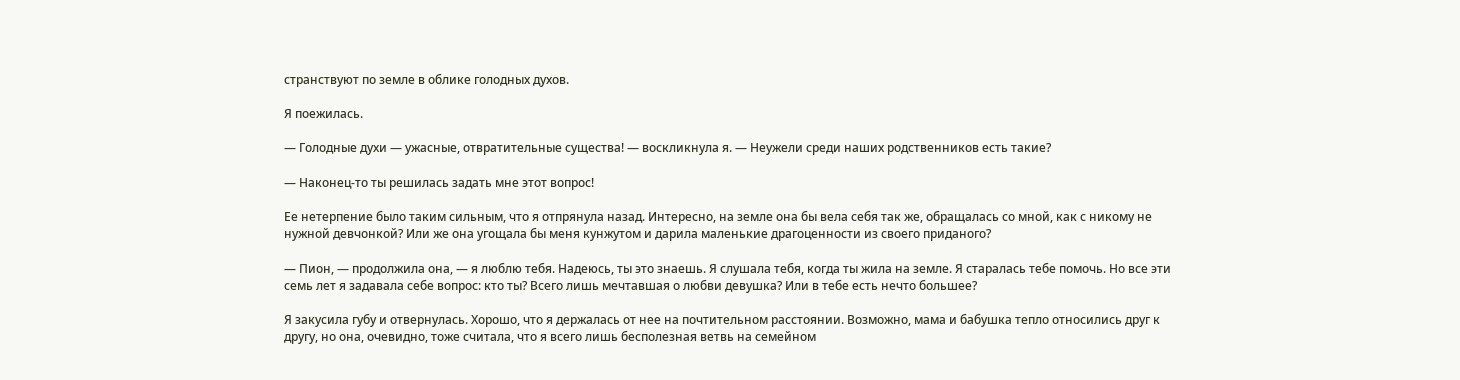странствуют по земле в облике голодных духов.

Я поежилась.

— Голодные духи — ужасные, отвратительные существа! — воскликнула я. — Неужели среди наших родственников есть такие?

— Наконец-то ты решилась задать мне этот вопрос!

Ее нетерпение было таким сильным, что я отпрянула назад. Интересно, на земле она бы вела себя так же, обращалась со мной, как с никому не нужной девчонкой? Или же она угощала бы меня кунжутом и дарила маленькие драгоценности из своего приданого?

— Пион, — продолжила она, — я люблю тебя. Надеюсь, ты это знаешь. Я слушала тебя, когда ты жила на земле. Я старалась тебе помочь. Но все эти семь лет я задавала себе вопрос: кто ты? Всего лишь мечтавшая о любви девушка? Или в тебе есть нечто большее?

Я закусила губу и отвернулась. Хорошо, что я держалась от нее на почтительном расстоянии. Возможно, мама и бабушка тепло относились друг к другу, но она, очевидно, тоже считала, что я всего лишь бесполезная ветвь на семейном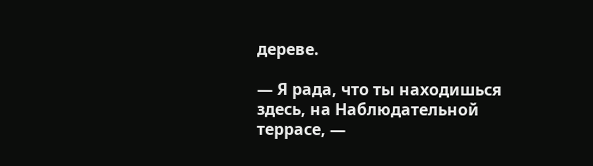дереве.

— Я рада, что ты находишься здесь, на Наблюдательной террасе, —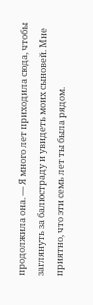продолжила она. — Я много лет приходила сюда, чтобы заглянуть за балюстраду и увидеть моих сыновей. Мне приятно, что эти семь лет ты была рядом.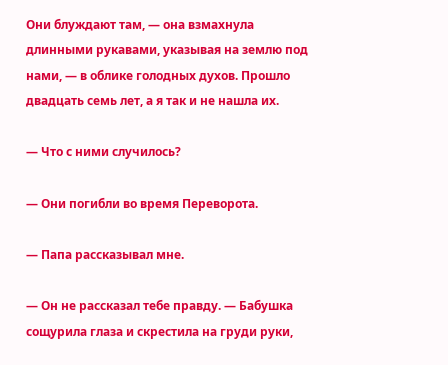Они блуждают там, — она взмахнула длинными рукавами, указывая на землю под нами, — в облике голодных духов. Прошло двадцать семь лет, а я так и не нашла их.

— Что с ними случилось?

— Они погибли во время Переворота.

— Папа рассказывал мне.

— Он не рассказал тебе правду. — Бабушка сощурила глаза и скрестила на груди руки,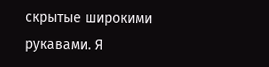скрытые широкими рукавами. Я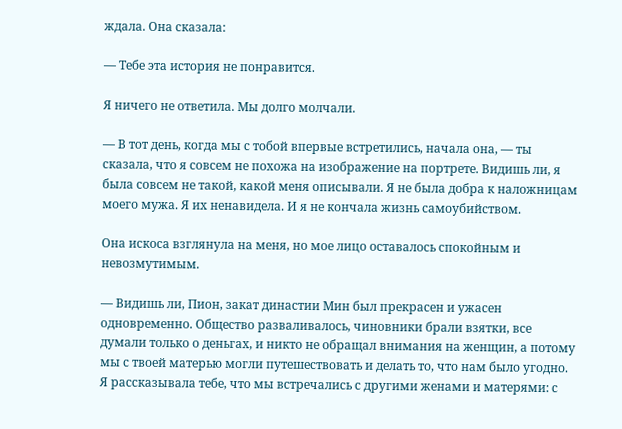ждала. Она сказала:

— Тебе эта история не понравится.

Я ничего не ответила. Мы долго молчали.

— В тот день, когда мы с тобой впервые встретились, начала она, — ты сказала, что я совсем не похожа на изображение на портрете. Видишь ли, я была совсем не такой, какой меня описывали. Я не была добра к наложницам моего мужа. Я их ненавидела. И я не кончала жизнь самоубийством.

Она искоса взглянула на меня, но мое лицо оставалось спокойным и невозмутимым.

— Видишь ли, Пион, закат династии Мин был прекрасен и ужасен одновременно. Общество разваливалось, чиновники брали взятки, все думали только о деньгах, и никто не обращал внимания на женщин, а потому мы с твоей матерью могли путешествовать и делать то, что нам было угодно. Я рассказывала тебе, что мы встречались с другими женами и матерями: с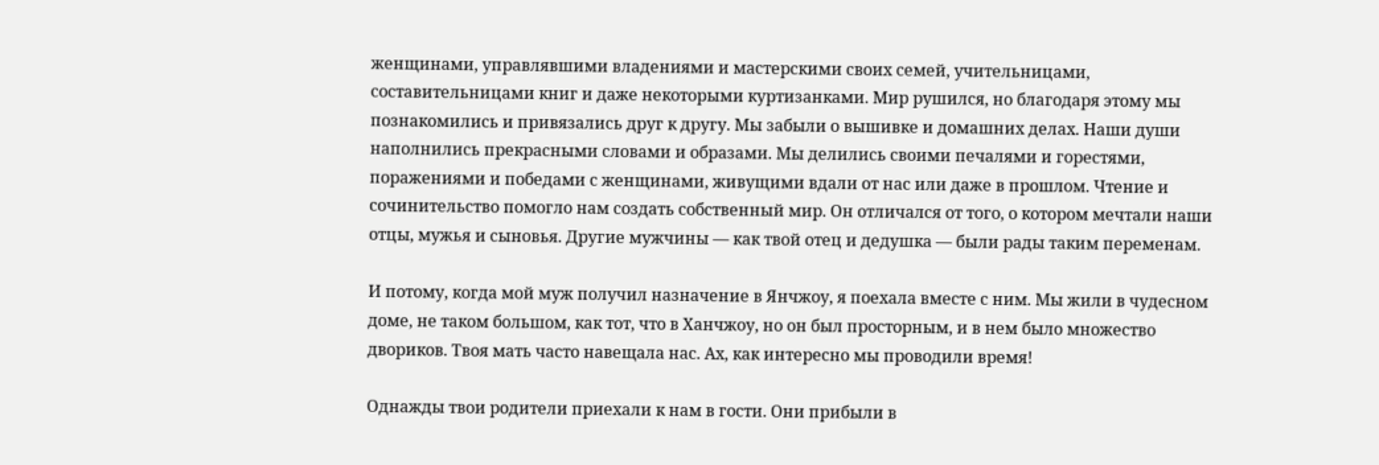женщинами, управлявшими владениями и мастерскими своих семей, учительницами, составительницами книг и даже некоторыми куртизанками. Мир рушился, но благодаря этому мы познакомились и привязались друг к другу. Мы забыли о вышивке и домашних делах. Наши души наполнились прекрасными словами и образами. Мы делились своими печалями и горестями, поражениями и победами с женщинами, живущими вдали от нас или даже в прошлом. Чтение и сочинительство помогло нам создать собственный мир. Он отличался от того, о котором мечтали наши отцы, мужья и сыновья. Другие мужчины — как твой отец и дедушка — были рады таким переменам.

И потому, когда мой муж получил назначение в Янчжоу, я поехала вместе с ним. Мы жили в чудесном доме, не таком большом, как тот, что в Ханчжоу, но он был просторным, и в нем было множество двориков. Твоя мать часто навещала нас. Ах, как интересно мы проводили время!

Однажды твои родители приехали к нам в гости. Они прибыли в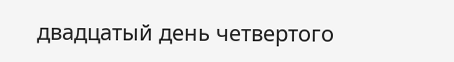двадцатый день четвертого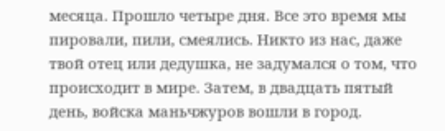месяца. Прошло четыре дня. Все это время мы пировали, пили, смеялись. Никто из нас, даже твой отец или дедушка, не задумался о том, что происходит в мире. Затем, в двадцать пятый день, войска маньчжуров вошли в город.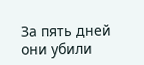За пять дней они убили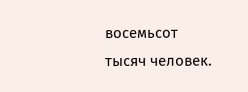восемьсот тысяч человек.